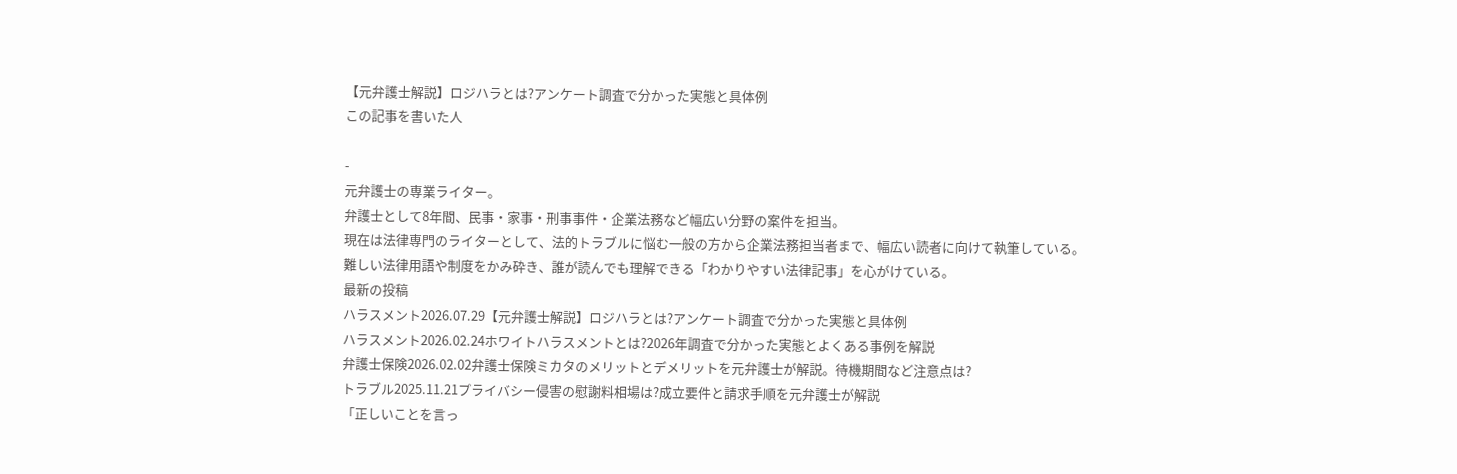【元弁護士解説】ロジハラとは?アンケート調査で分かった実態と具体例
この記事を書いた人

-
元弁護士の専業ライター。
弁護士として8年間、民事・家事・刑事事件・企業法務など幅広い分野の案件を担当。
現在は法律専門のライターとして、法的トラブルに悩む一般の方から企業法務担当者まで、幅広い読者に向けて執筆している。
難しい法律用語や制度をかみ砕き、誰が読んでも理解できる「わかりやすい法律記事」を心がけている。
最新の投稿
ハラスメント2026.07.29【元弁護士解説】ロジハラとは?アンケート調査で分かった実態と具体例
ハラスメント2026.02.24ホワイトハラスメントとは?2026年調査で分かった実態とよくある事例を解説
弁護士保険2026.02.02弁護士保険ミカタのメリットとデメリットを元弁護士が解説。待機期間など注意点は?
トラブル2025.11.21プライバシー侵害の慰謝料相場は?成立要件と請求手順を元弁護士が解説
「正しいことを言っ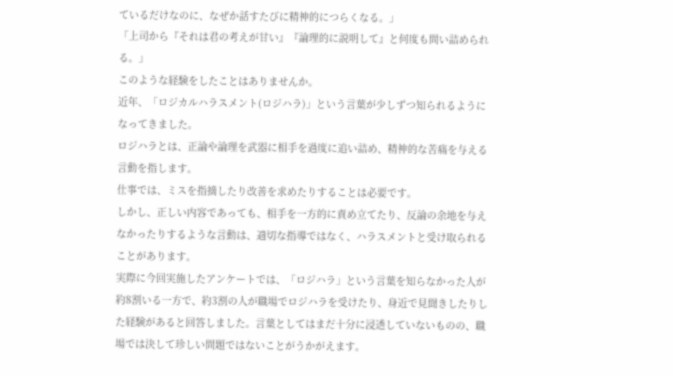ているだけなのに、なぜか話すたびに精神的につらくなる。」
「上司から『それは君の考えが甘い』『論理的に説明して』と何度も問い詰められる。」
このような経験をしたことはありませんか。
近年、「ロジカルハラスメント(ロジハラ)」という言葉が少しずつ知られるようになってきました。
ロジハラとは、正論や論理を武器に相手を過度に追い詰め、精神的な苦痛を与える言動を指します。
仕事では、ミスを指摘したり改善を求めたりすることは必要です。
しかし、正しい内容であっても、相手を一方的に責め立てたり、反論の余地を与えなかったりするような言動は、適切な指導ではなく、ハラスメントと受け取られることがあります。
実際に今回実施したアンケートでは、「ロジハラ」という言葉を知らなかった人が約8割いる一方で、約3割の人が職場でロジハラを受けたり、身近で見聞きしたりした経験があると回答しました。言葉としてはまだ十分に浸透していないものの、職場では決して珍しい問題ではないことがうかがえます。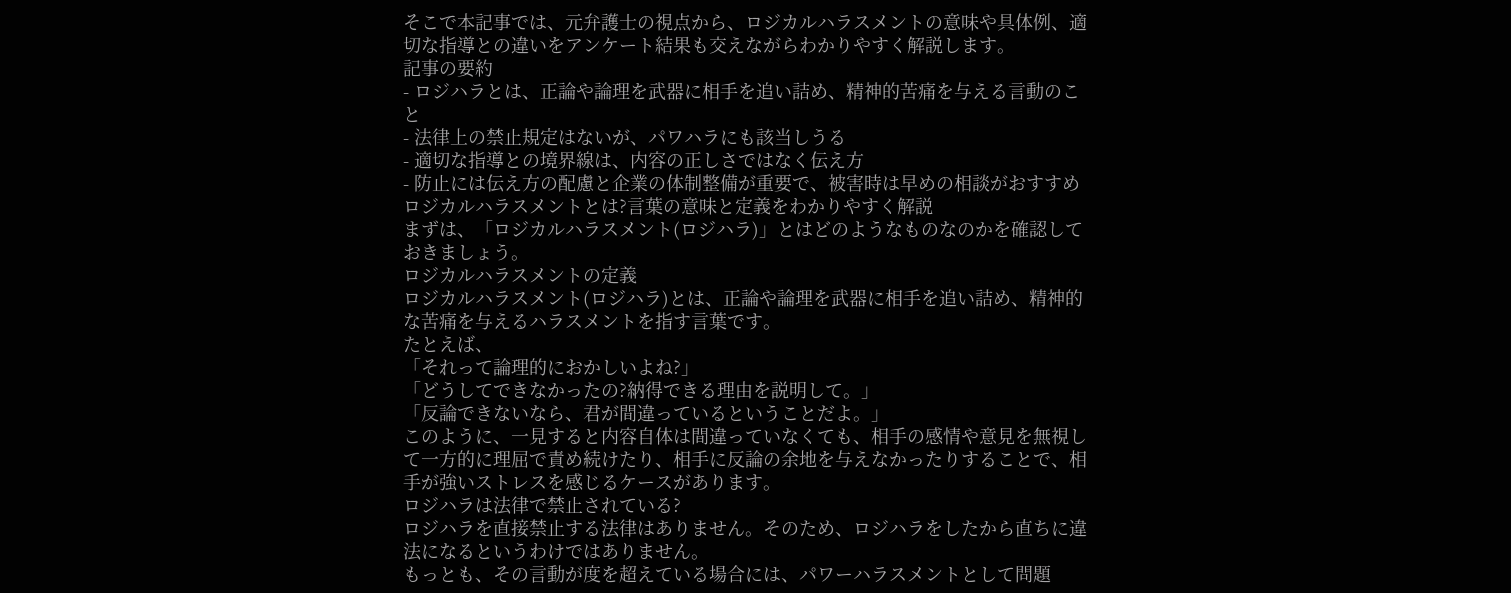そこで本記事では、元弁護士の視点から、ロジカルハラスメントの意味や具体例、適切な指導との違いをアンケート結果も交えながらわかりやすく解説します。
記事の要約
- ロジハラとは、正論や論理を武器に相手を追い詰め、精神的苦痛を与える言動のこと
- 法律上の禁止規定はないが、パワハラにも該当しうる
- 適切な指導との境界線は、内容の正しさではなく伝え方
- 防止には伝え方の配慮と企業の体制整備が重要で、被害時は早めの相談がおすすめ
ロジカルハラスメントとは?言葉の意味と定義をわかりやすく解説
まずは、「ロジカルハラスメント(ロジハラ)」とはどのようなものなのかを確認しておきましょう。
ロジカルハラスメントの定義
ロジカルハラスメント(ロジハラ)とは、正論や論理を武器に相手を追い詰め、精神的な苦痛を与えるハラスメントを指す言葉です。
たとえば、
「それって論理的におかしいよね?」
「どうしてできなかったの?納得できる理由を説明して。」
「反論できないなら、君が間違っているということだよ。」
このように、一見すると内容自体は間違っていなくても、相手の感情や意見を無視して一方的に理屈で責め続けたり、相手に反論の余地を与えなかったりすることで、相手が強いストレスを感じるケースがあります。
ロジハラは法律で禁止されている?
ロジハラを直接禁止する法律はありません。そのため、ロジハラをしたから直ちに違法になるというわけではありません。
もっとも、その言動が度を超えている場合には、パワーハラスメントとして問題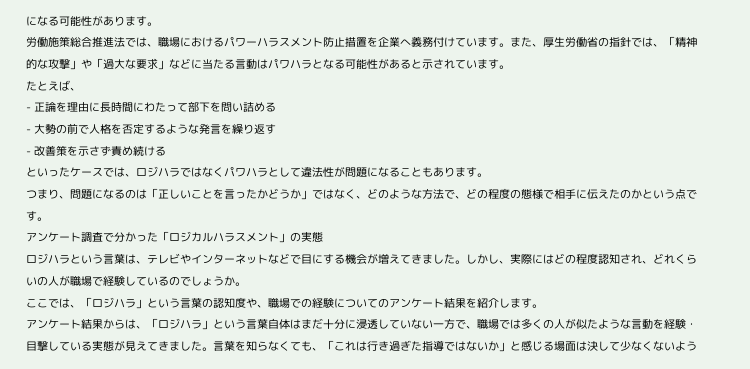になる可能性があります。
労働施策総合推進法では、職場におけるパワーハラスメント防止措置を企業へ義務付けています。また、厚生労働省の指針では、「精神的な攻撃」や「過大な要求」などに当たる言動はパワハラとなる可能性があると示されています。
たとえば、
- 正論を理由に長時間にわたって部下を問い詰める
- 大勢の前で人格を否定するような発言を繰り返す
- 改善策を示さず責め続ける
といったケースでは、ロジハラではなくパワハラとして違法性が問題になることもあります。
つまり、問題になるのは「正しいことを言ったかどうか」ではなく、どのような方法で、どの程度の態様で相手に伝えたのかという点です。
アンケート調査で分かった「ロジカルハラスメント」の実態
ロジハラという言葉は、テレビやインターネットなどで目にする機会が増えてきました。しかし、実際にはどの程度認知され、どれくらいの人が職場で経験しているのでしょうか。
ここでは、「ロジハラ」という言葉の認知度や、職場での経験についてのアンケート結果を紹介します。
アンケート結果からは、「ロジハラ」という言葉自体はまだ十分に浸透していない一方で、職場では多くの人が似たような言動を経験・目撃している実態が見えてきました。言葉を知らなくても、「これは行き過ぎた指導ではないか」と感じる場面は決して少なくないよう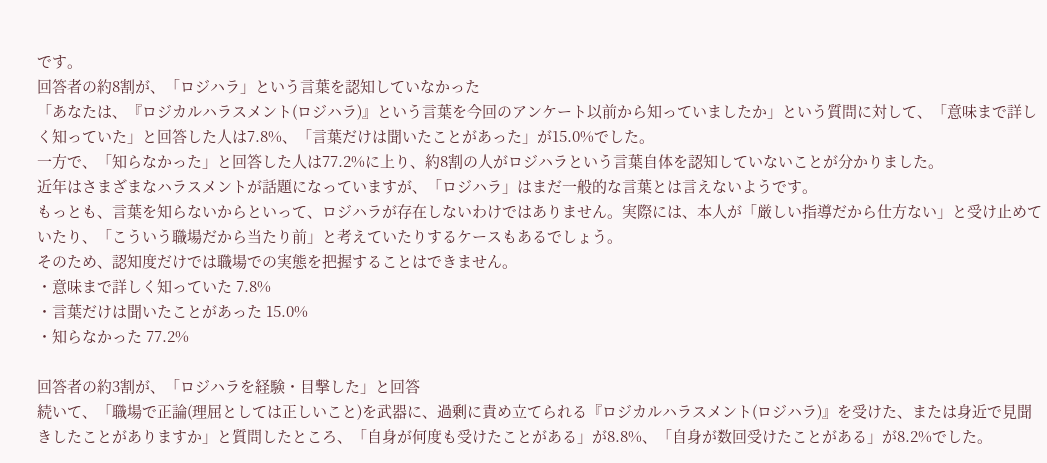です。
回答者の約8割が、「ロジハラ」という言葉を認知していなかった
「あなたは、『ロジカルハラスメント(ロジハラ)』という言葉を今回のアンケート以前から知っていましたか」という質問に対して、「意味まで詳しく知っていた」と回答した人は7.8%、「言葉だけは聞いたことがあった」が15.0%でした。
一方で、「知らなかった」と回答した人は77.2%に上り、約8割の人がロジハラという言葉自体を認知していないことが分かりました。
近年はさまざまなハラスメントが話題になっていますが、「ロジハラ」はまだ一般的な言葉とは言えないようです。
もっとも、言葉を知らないからといって、ロジハラが存在しないわけではありません。実際には、本人が「厳しい指導だから仕方ない」と受け止めていたり、「こういう職場だから当たり前」と考えていたりするケースもあるでしょう。
そのため、認知度だけでは職場での実態を把握することはできません。
・意味まで詳しく知っていた 7.8%
・言葉だけは聞いたことがあった 15.0%
・知らなかった 77.2%

回答者の約3割が、「ロジハラを経験・目撃した」と回答
続いて、「職場で正論(理屈としては正しいこと)を武器に、過剰に責め立てられる『ロジカルハラスメント(ロジハラ)』を受けた、または身近で見聞きしたことがありますか」と質問したところ、「自身が何度も受けたことがある」が8.8%、「自身が数回受けたことがある」が8.2%でした。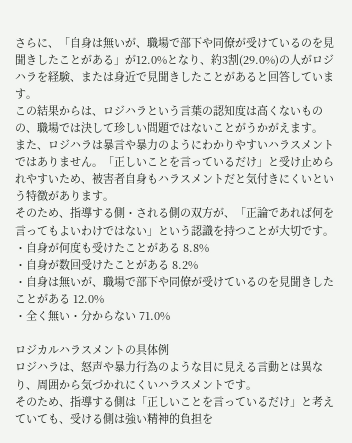さらに、「自身は無いが、職場で部下や同僚が受けているのを見聞きしたことがある」が12.0%となり、約3割(29.0%)の人がロジハラを経験、または身近で見聞きしたことがあると回答しています。
この結果からは、ロジハラという言葉の認知度は高くないものの、職場では決して珍しい問題ではないことがうかがえます。
また、ロジハラは暴言や暴力のようにわかりやすいハラスメントではありません。「正しいことを言っているだけ」と受け止められやすいため、被害者自身もハラスメントだと気付きにくいという特徴があります。
そのため、指導する側・される側の双方が、「正論であれば何を言ってもよいわけではない」という認識を持つことが大切です。
・自身が何度も受けたことがある 8.8%
・自身が数回受けたことがある 8.2%
・自身は無いが、職場で部下や同僚が受けているのを見聞きしたことがある 12.0%
・全く無い・分からない 71.0%

ロジカルハラスメントの具体例
ロジハラは、怒声や暴力行為のような目に見える言動とは異なり、周囲から気づかれにくいハラスメントです。
そのため、指導する側は「正しいことを言っているだけ」と考えていても、受ける側は強い精神的負担を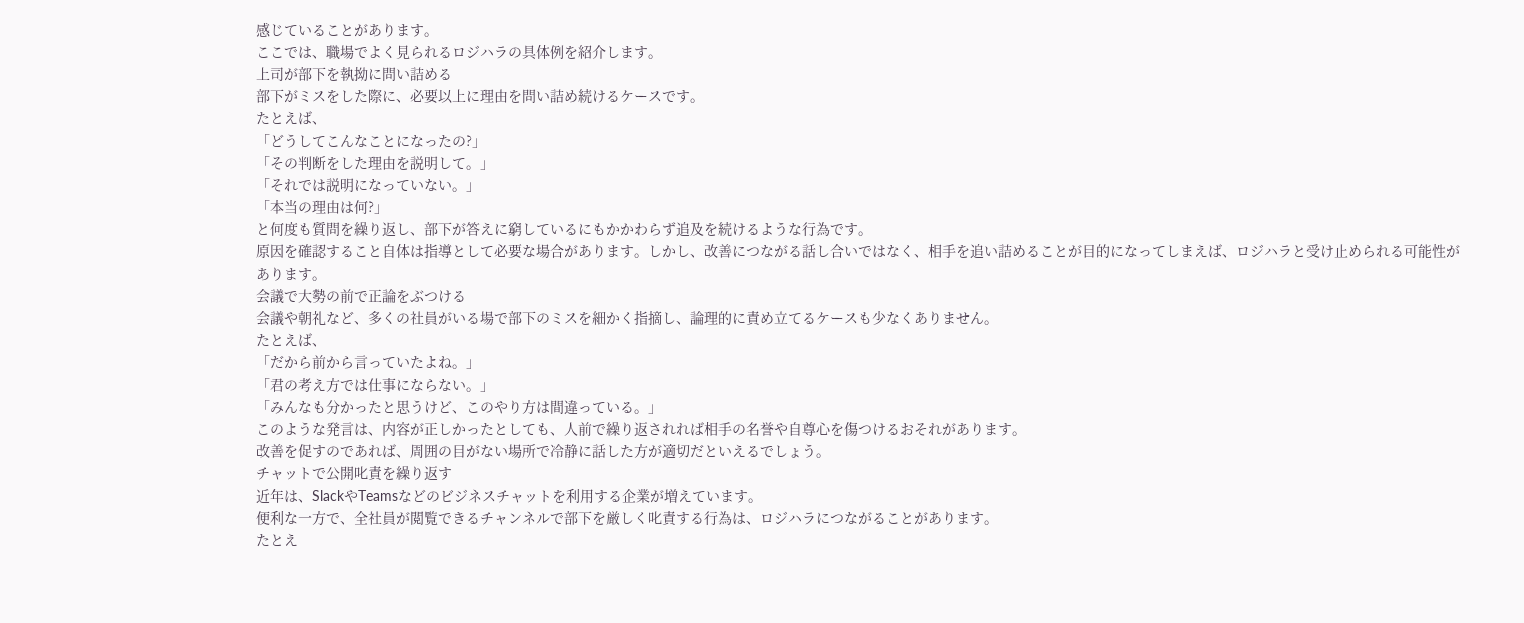感じていることがあります。
ここでは、職場でよく見られるロジハラの具体例を紹介します。
上司が部下を執拗に問い詰める
部下がミスをした際に、必要以上に理由を問い詰め続けるケースです。
たとえば、
「どうしてこんなことになったの?」
「その判断をした理由を説明して。」
「それでは説明になっていない。」
「本当の理由は何?」
と何度も質問を繰り返し、部下が答えに窮しているにもかかわらず追及を続けるような行為です。
原因を確認すること自体は指導として必要な場合があります。しかし、改善につながる話し合いではなく、相手を追い詰めることが目的になってしまえば、ロジハラと受け止められる可能性があります。
会議で大勢の前で正論をぶつける
会議や朝礼など、多くの社員がいる場で部下のミスを細かく指摘し、論理的に責め立てるケースも少なくありません。
たとえば、
「だから前から言っていたよね。」
「君の考え方では仕事にならない。」
「みんなも分かったと思うけど、このやり方は間違っている。」
このような発言は、内容が正しかったとしても、人前で繰り返されれば相手の名誉や自尊心を傷つけるおそれがあります。
改善を促すのであれば、周囲の目がない場所で冷静に話した方が適切だといえるでしょう。
チャットで公開叱責を繰り返す
近年は、SlackやTeamsなどのビジネスチャットを利用する企業が増えています。
便利な一方で、全社員が閲覧できるチャンネルで部下を厳しく叱責する行為は、ロジハラにつながることがあります。
たとえ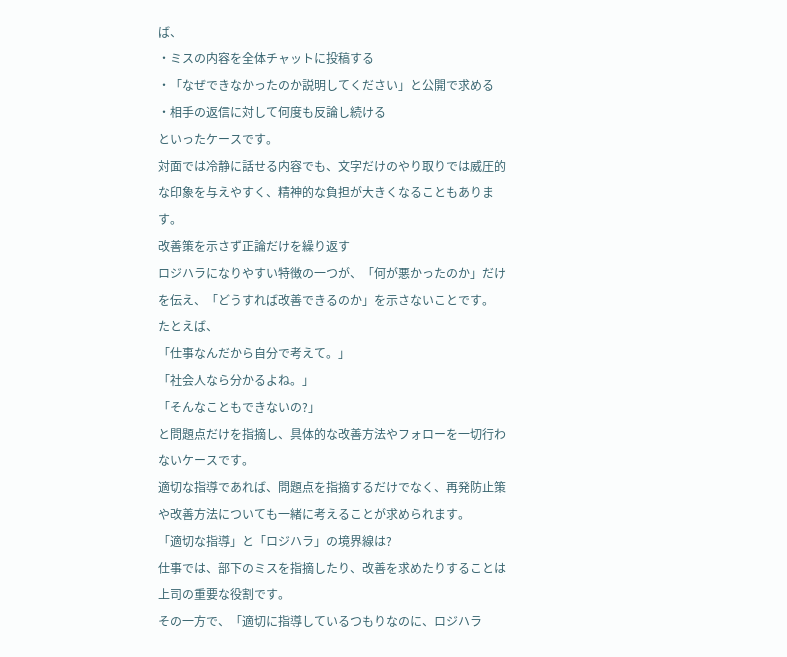ば、
・ミスの内容を全体チャットに投稿する
・「なぜできなかったのか説明してください」と公開で求める
・相手の返信に対して何度も反論し続ける
といったケースです。
対面では冷静に話せる内容でも、文字だけのやり取りでは威圧的な印象を与えやすく、精神的な負担が大きくなることもあります。
改善策を示さず正論だけを繰り返す
ロジハラになりやすい特徴の一つが、「何が悪かったのか」だけを伝え、「どうすれば改善できるのか」を示さないことです。
たとえば、
「仕事なんだから自分で考えて。」
「社会人なら分かるよね。」
「そんなこともできないの?」
と問題点だけを指摘し、具体的な改善方法やフォローを一切行わないケースです。
適切な指導であれば、問題点を指摘するだけでなく、再発防止策や改善方法についても一緒に考えることが求められます。
「適切な指導」と「ロジハラ」の境界線は?
仕事では、部下のミスを指摘したり、改善を求めたりすることは上司の重要な役割です。
その一方で、「適切に指導しているつもりなのに、ロジハラ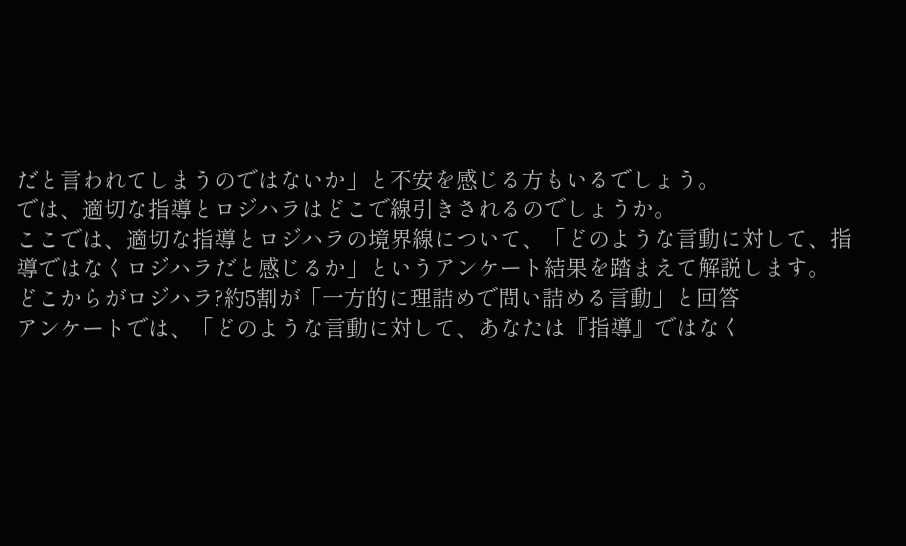だと言われてしまうのではないか」と不安を感じる方もいるでしょう。
では、適切な指導とロジハラはどこで線引きされるのでしょうか。
ここでは、適切な指導とロジハラの境界線について、「どのような言動に対して、指導ではなくロジハラだと感じるか」というアンケート結果を踏まえて解説します。
どこからがロジハラ?約5割が「一方的に理詰めで問い詰める言動」と回答
アンケートでは、「どのような言動に対して、あなたは『指導』ではなく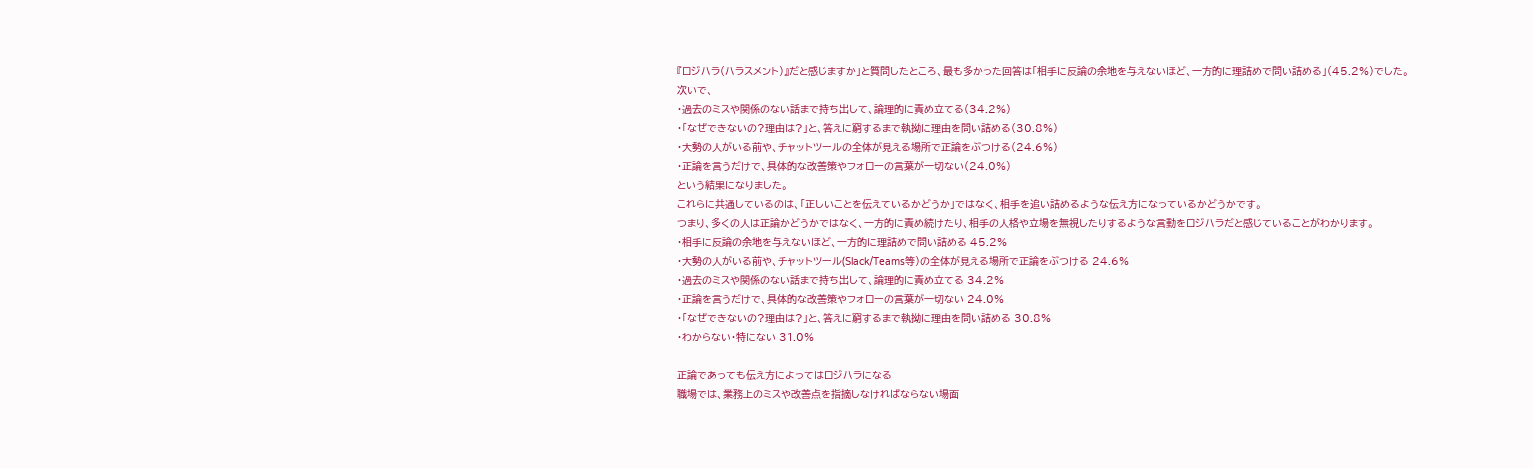『ロジハラ(ハラスメント)』だと感じますか」と質問したところ、最も多かった回答は「相手に反論の余地を与えないほど、一方的に理詰めで問い詰める」(45.2%)でした。
次いで、
・過去のミスや関係のない話まで持ち出して、論理的に責め立てる(34.2%)
・「なぜできないの?理由は?」と、答えに窮するまで執拗に理由を問い詰める(30.8%)
・大勢の人がいる前や、チャットツールの全体が見える場所で正論をぶつける(24.6%)
・正論を言うだけで、具体的な改善策やフォローの言葉が一切ない(24.0%)
という結果になりました。
これらに共通しているのは、「正しいことを伝えているかどうか」ではなく、相手を追い詰めるような伝え方になっているかどうかです。
つまり、多くの人は正論かどうかではなく、一方的に責め続けたり、相手の人格や立場を無視したりするような言動をロジハラだと感じていることがわかります。
・相手に反論の余地を与えないほど、一方的に理詰めで問い詰める 45.2%
・大勢の人がいる前や、チャットツール(Slack/Teams等)の全体が見える場所で正論をぶつける 24.6%
・過去のミスや関係のない話まで持ち出して、論理的に責め立てる 34.2%
・正論を言うだけで、具体的な改善策やフォローの言葉が一切ない 24.0%
・「なぜできないの?理由は?」と、答えに窮するまで執拗に理由を問い詰める 30.8%
・わからない・特にない 31.0%

正論であっても伝え方によってはロジハラになる
職場では、業務上のミスや改善点を指摘しなければならない場面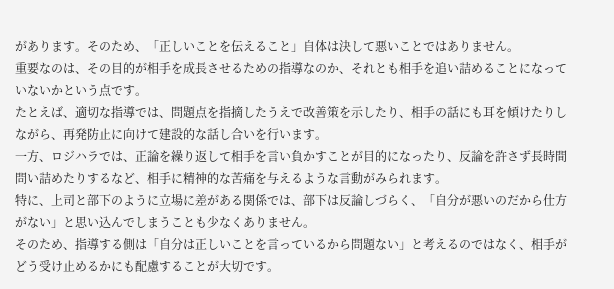があります。そのため、「正しいことを伝えること」自体は決して悪いことではありません。
重要なのは、その目的が相手を成長させるための指導なのか、それとも相手を追い詰めることになっていないかという点です。
たとえば、適切な指導では、問題点を指摘したうえで改善策を示したり、相手の話にも耳を傾けたりしながら、再発防止に向けて建設的な話し合いを行います。
一方、ロジハラでは、正論を繰り返して相手を言い負かすことが目的になったり、反論を許さず長時間問い詰めたりするなど、相手に精神的な苦痛を与えるような言動がみられます。
特に、上司と部下のように立場に差がある関係では、部下は反論しづらく、「自分が悪いのだから仕方がない」と思い込んでしまうことも少なくありません。
そのため、指導する側は「自分は正しいことを言っているから問題ない」と考えるのではなく、相手がどう受け止めるかにも配慮することが大切です。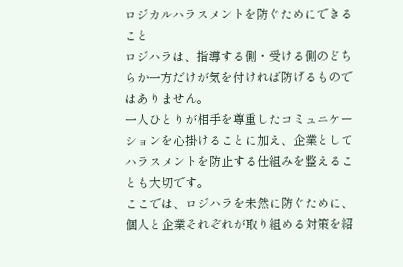ロジカルハラスメントを防ぐためにできること
ロジハラは、指導する側・受ける側のどちらか一方だけが気を付ければ防げるものではありません。
一人ひとりが相手を尊重したコミュニケーションを心掛けることに加え、企業としてハラスメントを防止する仕組みを整えることも大切です。
ここでは、ロジハラを未然に防ぐために、個人と企業それぞれが取り組める対策を紹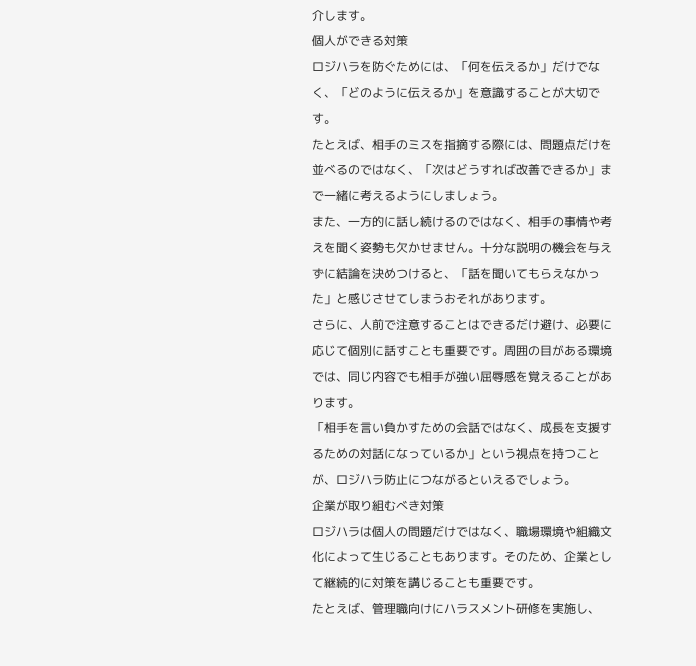介します。
個人ができる対策
ロジハラを防ぐためには、「何を伝えるか」だけでなく、「どのように伝えるか」を意識することが大切です。
たとえば、相手のミスを指摘する際には、問題点だけを並べるのではなく、「次はどうすれば改善できるか」まで一緒に考えるようにしましょう。
また、一方的に話し続けるのではなく、相手の事情や考えを聞く姿勢も欠かせません。十分な説明の機会を与えずに結論を決めつけると、「話を聞いてもらえなかった」と感じさせてしまうおそれがあります。
さらに、人前で注意することはできるだけ避け、必要に応じて個別に話すことも重要です。周囲の目がある環境では、同じ内容でも相手が強い屈辱感を覚えることがあります。
「相手を言い負かすための会話ではなく、成長を支援するための対話になっているか」という視点を持つことが、ロジハラ防止につながるといえるでしょう。
企業が取り組むべき対策
ロジハラは個人の問題だけではなく、職場環境や組織文化によって生じることもあります。そのため、企業として継続的に対策を講じることも重要です。
たとえば、管理職向けにハラスメント研修を実施し、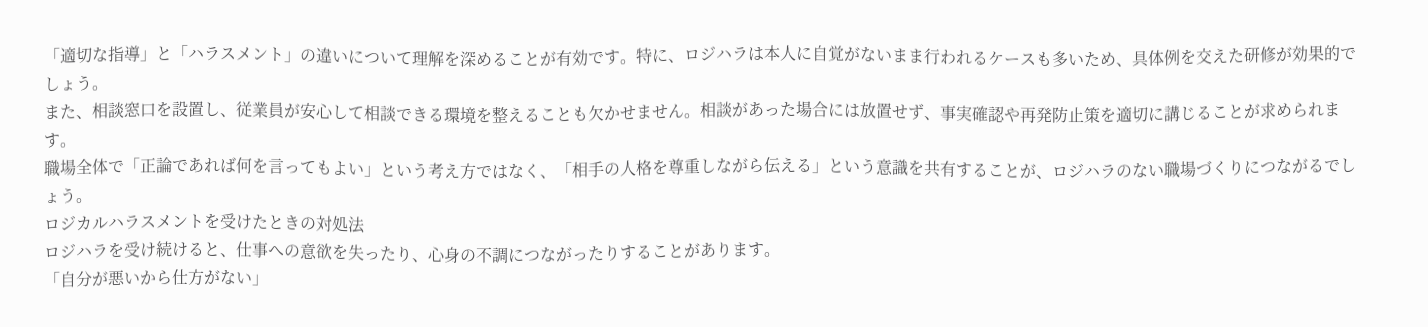「適切な指導」と「ハラスメント」の違いについて理解を深めることが有効です。特に、ロジハラは本人に自覚がないまま行われるケースも多いため、具体例を交えた研修が効果的でしょう。
また、相談窓口を設置し、従業員が安心して相談できる環境を整えることも欠かせません。相談があった場合には放置せず、事実確認や再発防止策を適切に講じることが求められます。
職場全体で「正論であれば何を言ってもよい」という考え方ではなく、「相手の人格を尊重しながら伝える」という意識を共有することが、ロジハラのない職場づくりにつながるでしょう。
ロジカルハラスメントを受けたときの対処法
ロジハラを受け続けると、仕事への意欲を失ったり、心身の不調につながったりすることがあります。
「自分が悪いから仕方がない」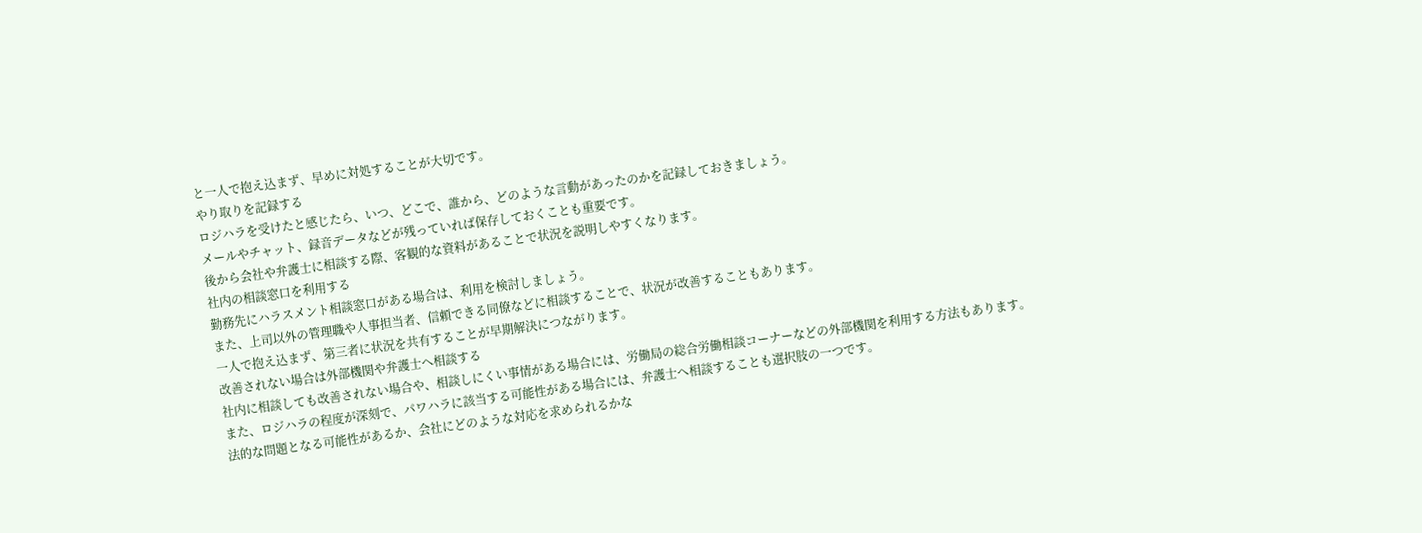と一人で抱え込まず、早めに対処することが大切です。
やり取りを記録する
ロジハラを受けたと感じたら、いつ、どこで、誰から、どのような言動があったのかを記録しておきましょう。
メールやチャット、録音データなどが残っていれば保存しておくことも重要です。
後から会社や弁護士に相談する際、客観的な資料があることで状況を説明しやすくなります。
社内の相談窓口を利用する
勤務先にハラスメント相談窓口がある場合は、利用を検討しましょう。
また、上司以外の管理職や人事担当者、信頼できる同僚などに相談することで、状況が改善することもあります。
一人で抱え込まず、第三者に状況を共有することが早期解決につながります。
改善されない場合は外部機関や弁護士へ相談する
社内に相談しても改善されない場合や、相談しにくい事情がある場合には、労働局の総合労働相談コーナーなどの外部機関を利用する方法もあります。
また、ロジハラの程度が深刻で、パワハラに該当する可能性がある場合には、弁護士へ相談することも選択肢の一つです。
法的な問題となる可能性があるか、会社にどのような対応を求められるかな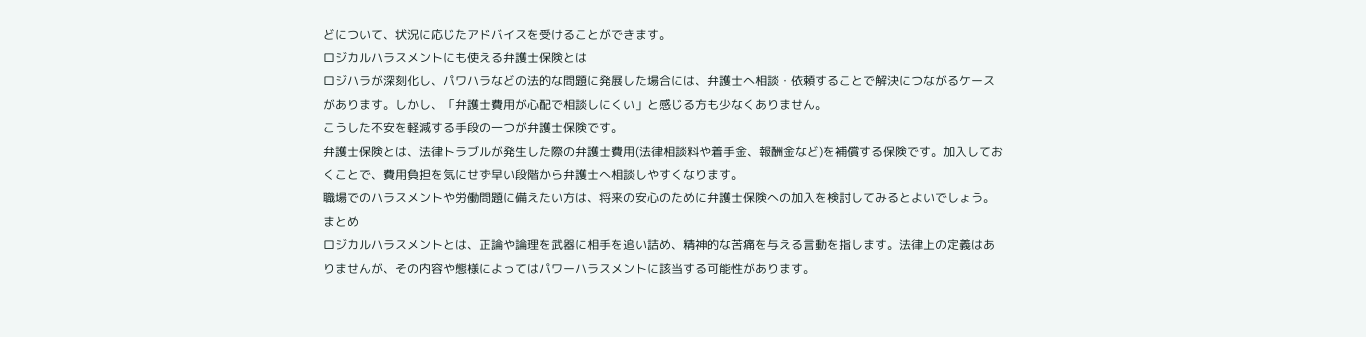どについて、状況に応じたアドバイスを受けることができます。
ロジカルハラスメントにも使える弁護士保険とは
ロジハラが深刻化し、パワハラなどの法的な問題に発展した場合には、弁護士へ相談・依頼することで解決につながるケースがあります。しかし、「弁護士費用が心配で相談しにくい」と感じる方も少なくありません。
こうした不安を軽減する手段の一つが弁護士保険です。
弁護士保険とは、法律トラブルが発生した際の弁護士費用(法律相談料や着手金、報酬金など)を補償する保険です。加入しておくことで、費用負担を気にせず早い段階から弁護士へ相談しやすくなります。
職場でのハラスメントや労働問題に備えたい方は、将来の安心のために弁護士保険への加入を検討してみるとよいでしょう。
まとめ
ロジカルハラスメントとは、正論や論理を武器に相手を追い詰め、精神的な苦痛を与える言動を指します。法律上の定義はありませんが、その内容や態様によってはパワーハラスメントに該当する可能性があります。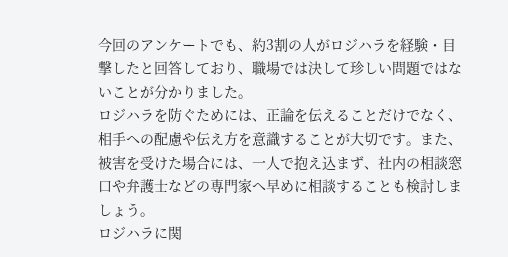今回のアンケートでも、約3割の人がロジハラを経験・目撃したと回答しており、職場では決して珍しい問題ではないことが分かりました。
ロジハラを防ぐためには、正論を伝えることだけでなく、相手への配慮や伝え方を意識することが大切です。また、被害を受けた場合には、一人で抱え込まず、社内の相談窓口や弁護士などの専門家へ早めに相談することも検討しましょう。
ロジハラに関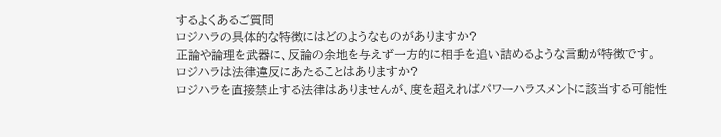するよくあるご質問
ロジハラの具体的な特徴にはどのようなものがありますか?
正論や論理を武器に、反論の余地を与えず一方的に相手を追い詰めるような言動が特徴です。
ロジハラは法律違反にあたることはありますか?
ロジハラを直接禁止する法律はありませんが、度を超えればパワーハラスメントに該当する可能性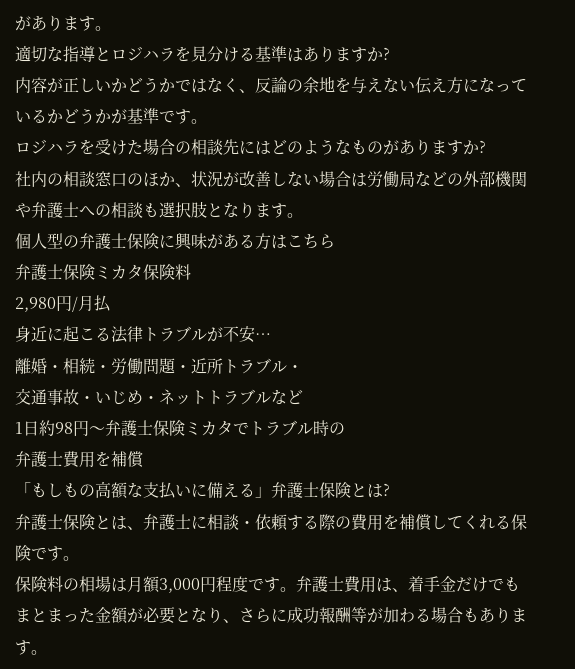があります。
適切な指導とロジハラを見分ける基準はありますか?
内容が正しいかどうかではなく、反論の余地を与えない伝え方になっているかどうかが基準です。
ロジハラを受けた場合の相談先にはどのようなものがありますか?
社内の相談窓口のほか、状況が改善しない場合は労働局などの外部機関や弁護士への相談も選択肢となります。
個人型の弁護士保険に興味がある方はこちら
弁護士保険ミカタ保険料
2,980円/月払
身近に起こる法律トラブルが不安…
離婚・相続・労働問題・近所トラブル・
交通事故・いじめ・ネットトラブルなど
1日約98円〜弁護士保険ミカタでトラブル時の
弁護士費用を補償
「もしもの高額な支払いに備える」弁護士保険とは?
弁護士保険とは、弁護士に相談・依頼する際の費用を補償してくれる保険です。
保険料の相場は月額3,000円程度です。弁護士費用は、着手金だけでもまとまった金額が必要となり、さらに成功報酬等が加わる場合もあります。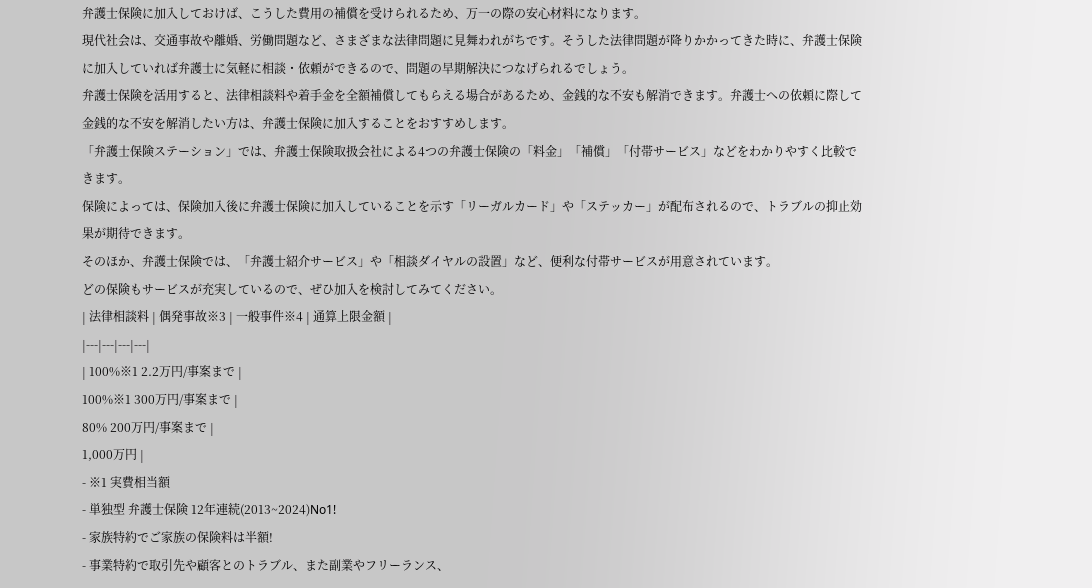弁護士保険に加入しておけば、こうした費用の補償を受けられるため、万一の際の安心材料になります。
現代社会は、交通事故や離婚、労働問題など、さまざまな法律問題に見舞われがちです。そうした法律問題が降りかかってきた時に、弁護士保険に加入していれば弁護士に気軽に相談・依頼ができるので、問題の早期解決につなげられるでしょう。
弁護士保険を活用すると、法律相談料や着手金を全額補償してもらえる場合があるため、金銭的な不安も解消できます。弁護士への依頼に際して金銭的な不安を解消したい方は、弁護士保険に加入することをおすすめします。
「弁護士保険ステーション」では、弁護士保険取扱会社による4つの弁護士保険の「料金」「補償」「付帯サービス」などをわかりやすく比較できます。
保険によっては、保険加入後に弁護士保険に加入していることを示す「リーガルカード」や「ステッカー」が配布されるので、トラブルの抑止効果が期待できます。
そのほか、弁護士保険では、「弁護士紹介サービス」や「相談ダイヤルの設置」など、便利な付帯サービスが用意されています。
どの保険もサービスが充実しているので、ぜひ加入を検討してみてください。
| 法律相談料 | 偶発事故※3 | 一般事件※4 | 通算上限金額 |
|---|---|---|---|
| 100%※1 2.2万円/事案まで |
100%※1 300万円/事案まで |
80% 200万円/事案まで |
1,000万円 |
- ※1 実費相当額
- 単独型 弁護士保険 12年連続(2013~2024)No1!
- 家族特約でご家族の保険料は半額!
- 事業特約で取引先や顧客とのトラブル、また副業やフリーランス、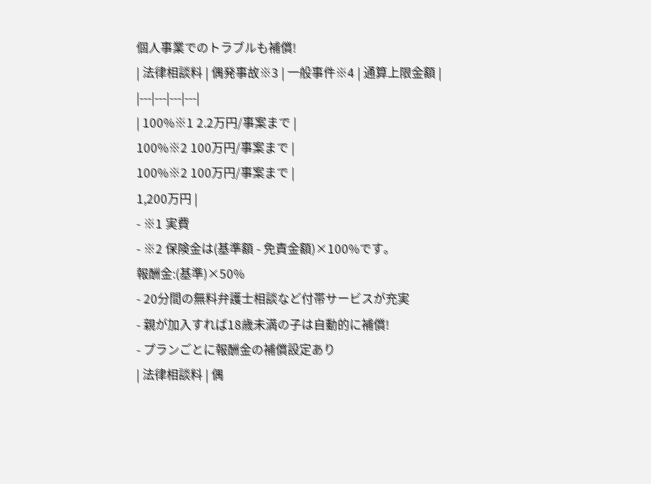個人事業でのトラブルも補償!
| 法律相談料 | 偶発事故※3 | 一般事件※4 | 通算上限金額 |
|---|---|---|---|
| 100%※1 2.2万円/事案まで |
100%※2 100万円/事案まで |
100%※2 100万円/事案まで |
1,200万円 |
- ※1 実費
- ※2 保険金は(基準額 - 免責金額)×100%です。
報酬金:(基準)×50%
- 20分間の無料弁護士相談など付帯サービスが充実
- 親が加入すれば18歳未満の子は自動的に補償!
- プランごとに報酬金の補償設定あり
| 法律相談料 | 偶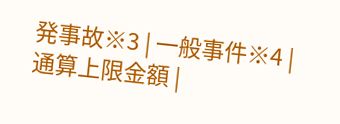発事故※3 | 一般事件※4 | 通算上限金額 |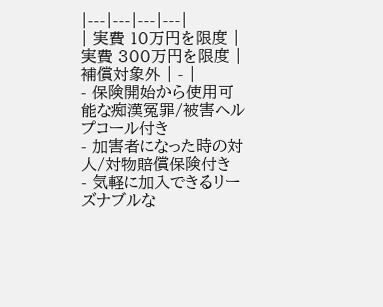|---|---|---|---|
| 実費 10万円を限度 |
実費 300万円を限度 |
補償対象外 | - |
- 保険開始から使用可能な痴漢冤罪/被害ヘルプコール付き
- 加害者になった時の対人/対物賠償保険付き
- 気軽に加入できるリーズナブルな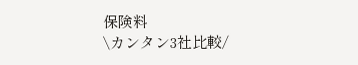保険料
\カンタン3社比較/